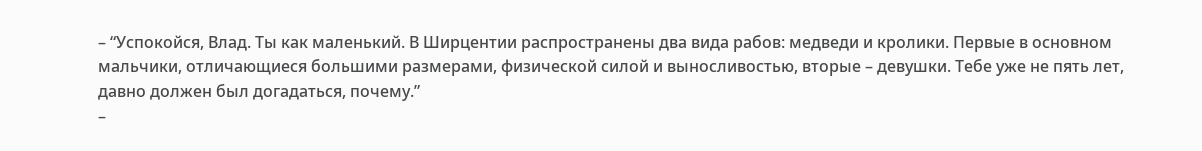– “Успокойся, Влад. Ты как маленький. В Ширцентии распространены два вида рабов: медведи и кролики. Первые в основном мальчики, отличающиеся большими размерами, физической силой и выносливостью, вторые – девушки. Тебе уже не пять лет, давно должен был догадаться, почему.”
–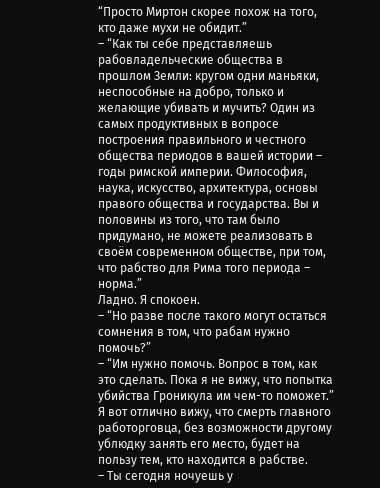“Просто Миртон скорее похож на того, кто даже мухи не обидит.”
– “Как ты себе представляешь рабовладельческие общества в прошлом Земли: кругом одни маньяки, неспособные на добро, только и желающие убивать и мучить? Один из самых продуктивных в вопросе построения правильного и честного общества периодов в вашей истории – годы римской империи. Философия, наука, искусство, архитектура, основы правого общества и государства. Вы и половины из того, что там было придумано, не можете реализовать в своём современном обществе, при том, что рабство для Рима того периода – норма.”
Ладно. Я спокоен.
– “Но разве после такого могут остаться сомнения в том, что рабам нужно помочь?”
– “Им нужно помочь. Вопрос в том, как это сделать. Пока я не вижу, что попытка убийства Гроникула им чем-то поможет.”
Я вот отлично вижу, что смерть главного работорговца, без возможности другому ублюдку занять его место, будет на пользу тем, кто находится в рабстве.
– Ты сегодня ночуешь у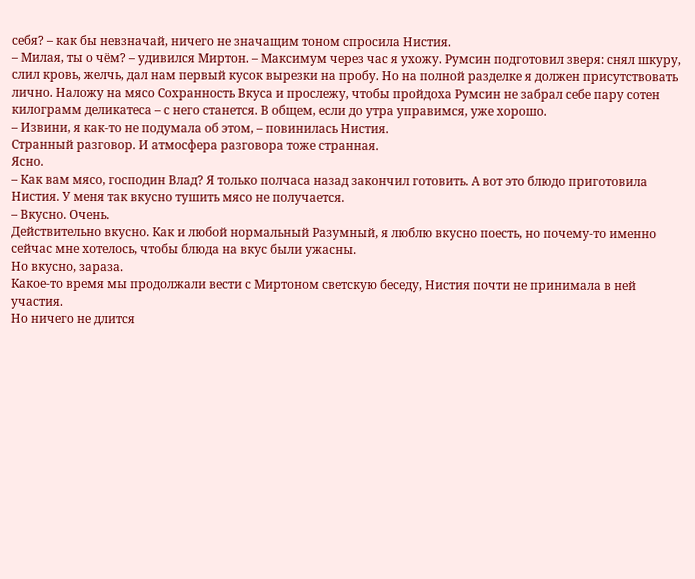себя? – как бы невзначай, ничего не значащим тоном спросила Нистия.
– Милая, ты о чём? – удивился Миртон. – Максимум через час я ухожу. Румсин подготовил зверя: снял шкуру, слил кровь, желчь, дал нам первый кусок вырезки на пробу. Но на полной разделке я должен присутствовать лично. Наложу на мясо Сохранность Вкуса и прослежу, чтобы пройдоха Румсин не забрал себе пару сотен килограмм деликатеса – с него станется. В общем, если до утра управимся, уже хорошо.
– Извини, я как-то не подумала об этом, – повинилась Нистия.
Странный разговор. И атмосфера разговора тоже странная.
Ясно.
– Как вам мясо, господин Влад? Я только полчаса назад закончил готовить. А вот это блюдо приготовила Нистия. У меня так вкусно тушить мясо не получается.
– Вкусно. Очень.
Действительно вкусно. Как и любой нормальный Разумный, я люблю вкусно поесть, но почему-то именно сейчас мне хотелось, чтобы блюда на вкус были ужасны.
Но вкусно, зараза.
Какое-то время мы продолжали вести с Миртоном светскую беседу, Нистия почти не принимала в ней участия.
Но ничего не длится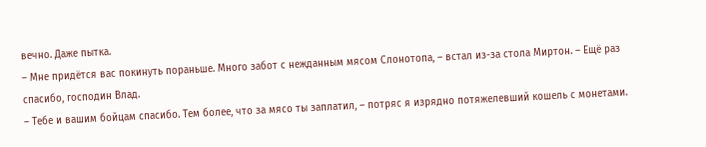вечно. Даже пытка.
– Мне придётся вас покинуть пораньше. Много забот с нежданным мясом Слонотопа, – встал из-за стола Миртон. – Ещё раз спасибо, господин Влад.
– Тебе и вашим бойцам спасибо. Тем более, что за мясо ты заплатил, – потряс я изрядно потяжелевший кошель с монетами.